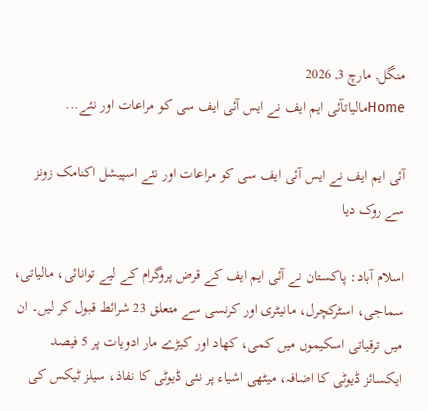منگل, مارچ 3, 2026
Homeمالیاتآئی ایم ایف نے ایس آئی ایف سی کو مراعات اور نئے...

آئی ایم ایف نے ایس آئی ایف سی کو مراعات اور نئے اسپیشل اکنامک زونز سے روک دیا

اسلام آباد: پاکستان نے آئی ایم ایف کے قرض پروگرام کے لیے توانائی، مالیاتی، سماجی، اسٹرکچرل، مانیٹری اور کرنسی سے متعلق 23 شرائط قبول کر لیں۔ ان میں ترقیاتی اسکیموں میں کمی، کھاد اور کیڑے مار ادویات پر 5 فیصد ایکسائز ڈیوٹی کا اضافہ، میٹھی اشیاء پر نئی ڈیوٹی کا نفاذ، سیلز ٹیکس کی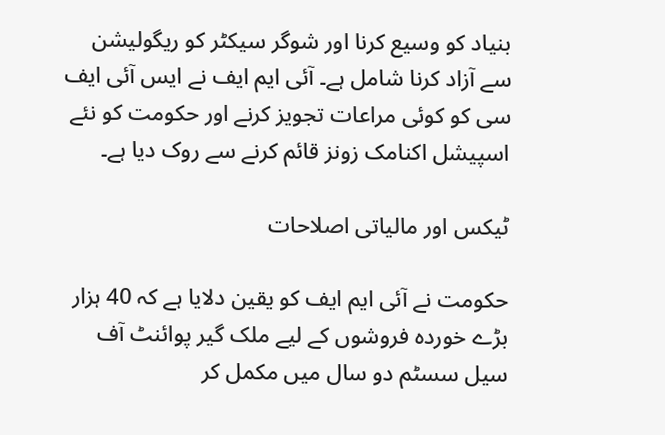بنیاد کو وسیع کرنا اور شوگر سیکٹر کو ریگولیشن سے آزاد کرنا شامل ہے۔ آئی ایم ایف نے ایس آئی ایف سی کو کوئی مراعات تجویز کرنے اور حکومت کو نئے اسپیشل اکنامک زونز قائم کرنے سے روک دیا ہے۔

ٹیکس اور مالیاتی اصلاحات

حکومت نے آئی ایم ایف کو یقین دلایا ہے کہ 40 ہزار بڑے خوردہ فروشوں کے لیے ملک گیر پوائنٹ آف سیل سسٹم دو سال میں مکمل کر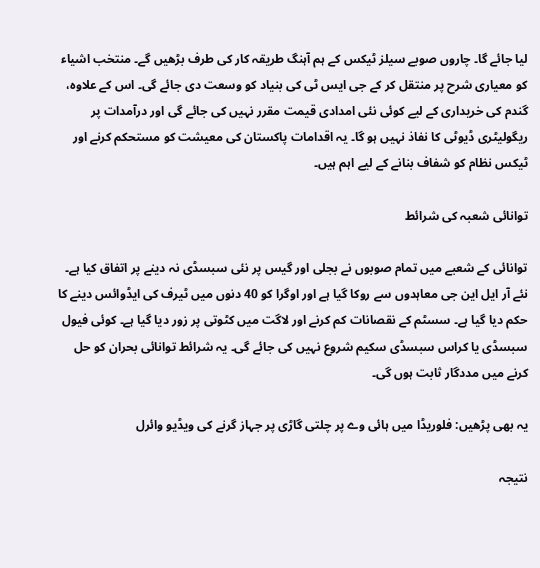لیا جائے گا۔ چاروں صوبے سیلز ٹیکس کے ہم آہنگ طریقہ کار کی طرف بڑھیں گے۔ منتخب اشیاء کو معیاری شرح پر منتقل کر کے جی ایس ٹی کی بنیاد کو وسعت دی جائے گی۔ اس کے علاوہ، گندم کی خریداری کے لیے کوئی نئی امدادی قیمت مقرر نہیں کی جائے گی اور درآمدات پر ریگولیٹری ڈیوٹی کا نفاذ نہیں ہو گا۔ یہ اقدامات پاکستان کی معیشت کو مستحکم کرنے اور ٹیکس نظام کو شفاف بنانے کے لیے اہم ہیں۔

توانائی شعبہ کی شرائط

توانائی کے شعبے میں تمام صوبوں نے بجلی اور گیس پر نئی سبسڈی نہ دینے پر اتفاق کیا ہے۔ نئے آر ایل این جی معاہدوں سے روکا گیا ہے اور اوگرا کو 40 دنوں میں ٹیرف کی ایڈوائس دینے کا حکم دیا گیا ہے۔ سسٹم کے نقصانات کم کرنے اور لاگت میں کٹوتی پر زور دیا گیا ہے۔ کوئی فیول سبسڈی یا کراس سبسڈی سکیم شروع نہیں کی جائے گی۔ یہ شرائط توانائی بحران کو حل کرنے میں مددگار ثابت ہوں گی۔

یہ بھی پڑھیں: فلوریڈا میں ہائی وے پر چلتی گاڑی پر جہاز گرنے کی ویڈیو وائرل

نتیجہ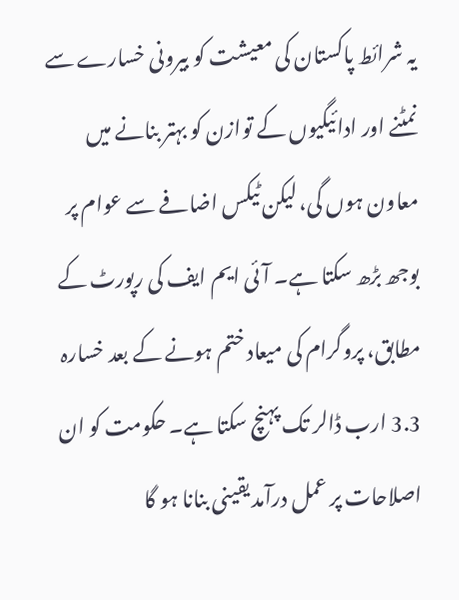یہ شرائط پاکستان کی معیشت کو بیرونی خسارے سے نمٹنے اور ادائیگیوں کے توازن کو بہتر بنانے میں معاون ہوں گی، لیکن ٹیکس اضافے سے عوام پر بوجھ بڑھ سکتا ہے۔ آئی ایم ایف کی رپورٹ کے مطابق، پروگرام کی میعاد ختم ہونے کے بعد خسارہ 3.3 ارب ڈالر تک پہنچ سکتا ہے۔ حکومت کو ان اصلاحات پر عمل درآمد یقینی بنانا ہو گا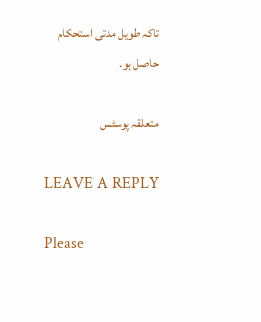تاکہ طویل مدتی استحکام حاصل ہو۔

متعلقہ پوسٹس

LEAVE A REPLY

Please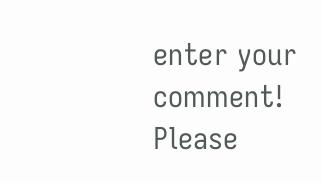enter your comment!
Please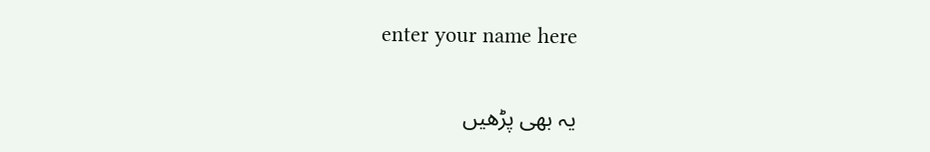enter your name here

یہ بھی پڑھیں